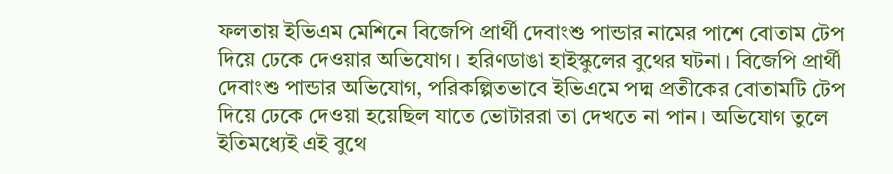ফলতায় ইভিএম মেশিনে বিজেপি প্রার্থী দেবাংশু পান্ডার নামের পাশে বোতাম টেপ দিয়ে ঢেকে দেওয়ার অভিযোগ। হরিণডাঙা হাইস্কুলের বুথের ঘটনা। বিজেপি প্রার্থী দেবাংশু পান্ডার অভিযোগ, পরিকল্পিতভাবে ইভিএমে পদ্ম প্রতীকের বোতামটি টেপ দিয়ে ঢেকে দেওয়া হয়েছিল যাতে ভোটাররা তা দেখতে না পান। অভিযোগ তুলে ইতিমধ্যেই এই বুথে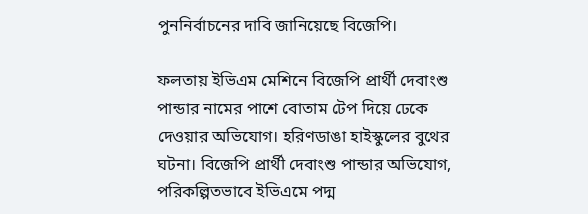পুননির্বাচনের দাবি জানিয়েছে বিজেপি।

ফলতায় ইভিএম মেশিনে বিজেপি প্রার্থী দেবাংশু পান্ডার নামের পাশে বোতাম টেপ দিয়ে ঢেকে দেওয়ার অভিযোগ। হরিণডাঙা হাইস্কুলের বুথের ঘটনা। বিজেপি প্রার্থী দেবাংশু পান্ডার অভিযোগ, পরিকল্পিতভাবে ইভিএমে পদ্ম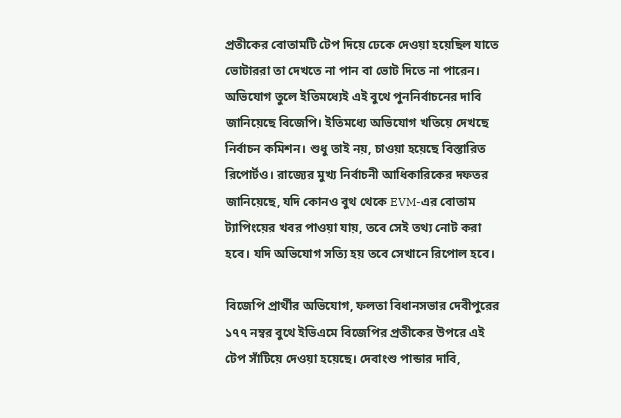প্রতীকের বোতামটি টেপ দিয়ে ঢেকে দেওয়া হয়েছিল যাতে ভোটাররা তা দেখতে না পান বা ভোট দিতে না পারেন। অভিযোগ তুলে ইতিমধ্যেই এই বুথে পুননির্বাচনের দাবি জানিয়েছে বিজেপি। ইতিমধ্যে অভিযোগ খতিয়ে দেখছে নির্বাচন কমিশন। শুধু তাই নয়, চাওয়া হয়েছে বিস্তারিত রিপোর্টও। রাজ্যের মুখ্য নির্বাচনী আধিকারিকের দফতর জানিয়েছে, যদি কোনও বুথ থেকে EVM-এর বোতাম ট্যাপিংয়ের খবর পাওয়া যায়, তবে সেই তথ্য নোট করা হবে। যদি অভিযোগ সত্যি হয় তবে সেখানে রিপোল হবে।

বিজেপি প্রার্থীর অভিযোগ, ফলতা বিধানসভার দেবীপুরের ১৭৭ নম্বর বুথে ইভিএমে বিজেপির প্রতীকের উপরে এই টেপ সাঁটিয়ে দেওয়া হয়েছে। দেবাংশু পান্ডার দাবি,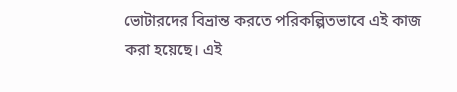ভোটারদের বিভ্রান্ত করতে পরিকল্পিতভাবে এই কাজ করা হয়েছে। এই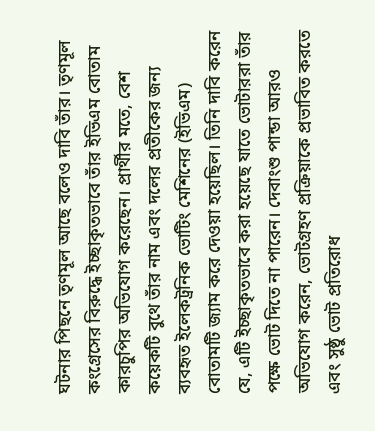ঘটনার পিছনে তৃণমূল আছে বলেও দাবি তাঁর। তৃণমূল কংগ্রেসের বিরুদ্ধে ইচ্ছাকৃতভাবে তাঁর ইভিএম বোতাম কারচুপির অভিযোগ করেছেন। প্রার্থীর মতে, বেশ কয়েকটি বুথে তাঁর নাম এবং দলের প্রতীকের জন্য ব্যবহৃত ইলেকট্রনিক ভোটিং মেশিনের (ইভিএম) বোতামটি জ্যাম করে দেওয়া হয়েছিল। তিনি দাবি করেন যে, এটি ইচ্ছাকৃতভাবে করা হয়েছে যাতে ভোটাররা তাঁর পক্ষে ভোট দিতে না পারেন। দেবাংশু পান্ডা আরও অভিযোগ করেন, ভোটগ্রহণ প্রক্রিয়াকে প্রভাবিত করতে এবং সুষ্ঠু ভোট প্রতিরোধ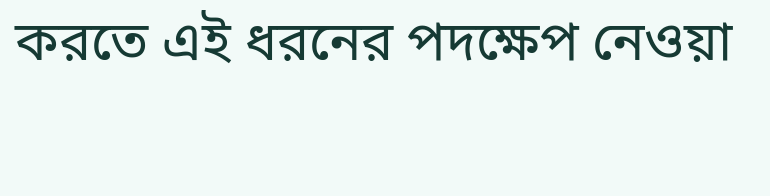করতে এই ধরনের পদক্ষেপ নেওয়া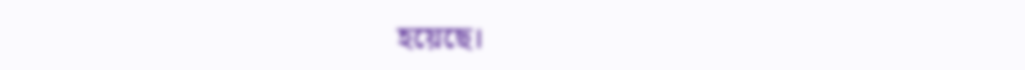হয়েছে।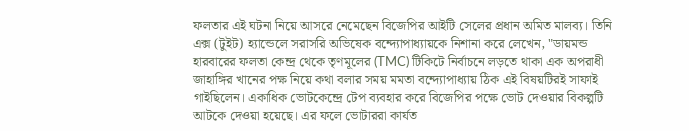ফলতার এই ঘটনা নিয়ে আসরে নেমেছেন বিজেপির আইটি সেলের প্রধান অমিত মালব্য। তিনি এক্স (টুইট) হ্যান্ডেলে সরাসরি অভিষেক বন্দ্যোপাধ্যায়কে নিশানা করে লেখেন, "ডায়মন্ড হারবারের ফলতা কেন্দ্র থেকে তৃণমূলের (TMC) টিকিটে নির্বাচনে লড়তে থাকা এক অপরাধী জাহাঙ্গির খানের পক্ষ নিয়ে কথা বলার সময় মমতা বন্দ্যোপাধ্যায় ঠিক এই বিষয়টিরই সাফাই গাইছিলেন। একাধিক ভোটকেন্দ্রে টেপ ব্যবহার করে বিজেপির পক্ষে ভোট দেওয়ার বিকল্পটি আটকে দেওয়া হয়েছে। এর ফলে ভোটাররা কার্যত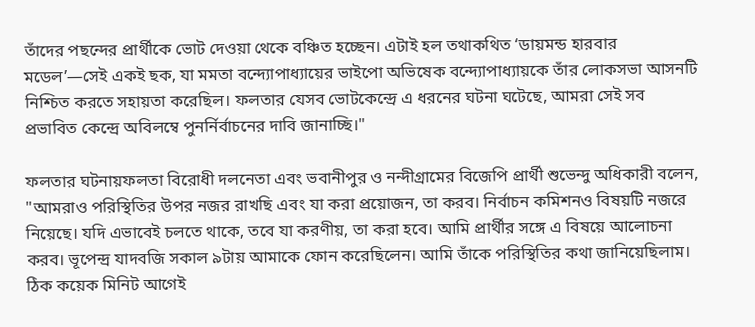তাঁদের পছন্দের প্রার্থীকে ভোট দেওয়া থেকে বঞ্চিত হচ্ছেন। এটাই হল তথাকথিত ‘ডায়মন্ড হারবার মডেল’—সেই একই ছক, যা মমতা বন্দ্যোপাধ্যায়ের ভাইপো অভিষেক বন্দ্যোপাধ্যায়কে তাঁর লোকসভা আসনটি নিশ্চিত করতে সহায়তা করেছিল। ফলতার যেসব ভোটকেন্দ্রে এ ধরনের ঘটনা ঘটেছে, আমরা সেই সব প্রভাবিত কেন্দ্রে অবিলম্বে পুনর্নির্বাচনের দাবি জানাচ্ছি।"

ফলতার ঘটনায়ফলতা বিরোধী দলনেতা এবং ভবানীপুর ও নন্দীগ্রামের বিজেপি প্রার্থী শুভেন্দু অধিকারী বলেন, "আমরাও পরিস্থিতির উপর নজর রাখছি এবং যা করা প্রয়োজন, তা করব। নির্বাচন কমিশনও বিষয়টি নজরে নিয়েছে। যদি এভাবেই চলতে থাকে, তবে যা করণীয়, তা করা হবে। আমি প্রার্থীর সঙ্গে এ বিষয়ে আলোচনা করব। ভূপেন্দ্র যাদবজি সকাল ৯টায় আমাকে ফোন করেছিলেন। আমি তাঁকে পরিস্থিতির কথা জানিয়েছিলাম। ঠিক কয়েক মিনিট আগেই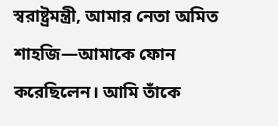স্বরাষ্ট্রমন্ত্রী, আমার নেতা অমিত শাহজি—আমাকে ফোন করেছিলেন। আমি তাঁকে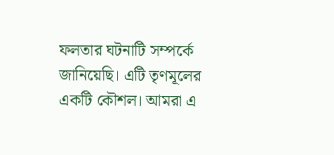ফলতার ঘটনাটি সম্পর্কে জানিয়েছি। এটি তৃণমূলের একটি কৌশল। আমরা এ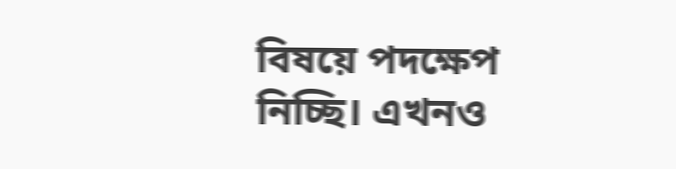বিষয়ে পদক্ষেপ নিচ্ছি। এখনও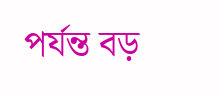পর্যন্ত বড়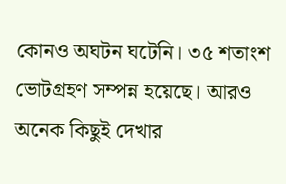কোনও অঘটন ঘটেনি। ৩৫ শতাংশ ভোটগ্রহণ সম্পন্ন হয়েছে। আরও অনেক কিছুই দেখার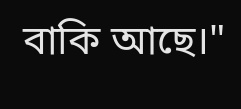বাকি আছে।"